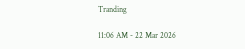Tranding

11:06 AM - 22 Mar 2026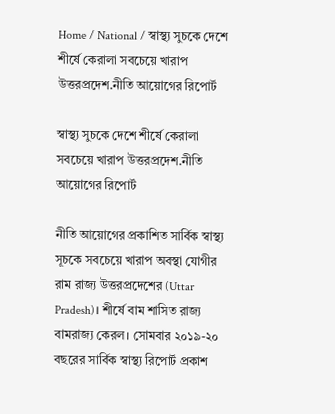Home / National / স্বাস্থ্য সুচকে দেশে শীর্ষে কেরালা সবচেয়ে খারাপ উত্তরপ্রদেশ.নীতি আয়োগের রিপোর্ট

স্বাস্থ্য সুচকে দেশে শীর্ষে কেরালা সবচেয়ে খারাপ উত্তরপ্রদেশ.নীতি আয়োগের রিপোর্ট

নীতি আয়োগের প্রকাশিত সার্বিক স্বাস্থ্য সূচকে সবচেয়ে খারাপ অবস্থা যোগীর রাম রাজ্য উত্তরপ্রদেশের (Uttar Pradesh)। শীর্ষে বাম শাসিত রাজ্য বামরাজ্য কেরল। সোমবার ২০১৯-২০ বছরের সার্বিক স্বাস্থ্য রিপোর্ট প্রকাশ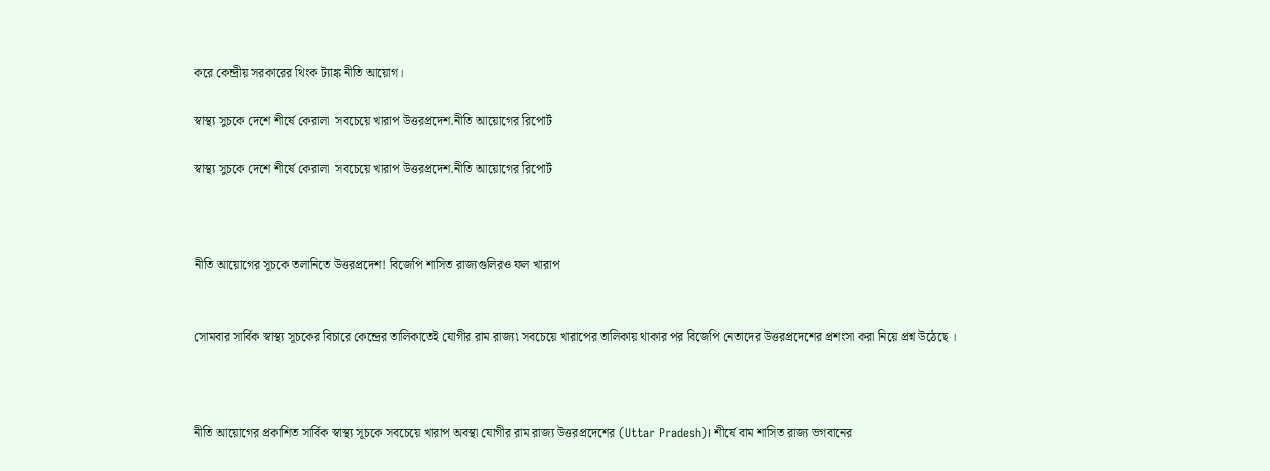করে কেন্দ্রীয় সরকারের থিংক ট্যাঙ্ক নীতি আয়োগ।

স্বাস্থ্য সুচকে দেশে শীর্ষে কেরালা  সবচেয়ে খারাপ উত্তরপ্রদেশ.নীতি আয়োগের রিপোর্ট

স্বাস্থ্য সুচকে দেশে শীর্ষে কেরালা  সবচেয়ে খারাপ উত্তরপ্রদেশ.নীতি আয়োগের রিপোর্ট



নীতি আয়োগের সূচকে তলানিতে উত্তরপ্রদেশ! বিজেপি শাসিত রাজ্যগুলিরও ফল খারাপ


সোমবার সার্বিক স্বাস্থ্য সূচকের বিচারে কেন্দ্রের তালিকাতেই যোগীর রাম রাজ্য৷ সবচেয়ে খারাপের তালিকায় থাকার পর বিজেপি নেতাদের উত্তরপ্রদেশের প্রশংসা করা নিয়ে প্রশ্ন উঠেছে ।



নীতি আয়োগের প্রকাশিত সার্বিক স্বাস্থ্য সূচকে সবচেয়ে খারাপ অবস্থা যোগীর রাম রাজ্য উত্তরপ্রদেশের (Uttar Pradesh)। শীর্ষে বাম শাসিত রাজ্য ভগবানের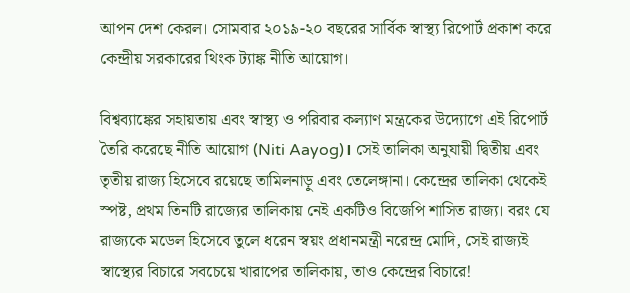আপন দেশ কেরল। সোমবার ২০১৯-২০ বছরের সার্বিক স্বাস্থ্য রিপোর্ট প্রকাশ করে কেন্দ্রীয় সরকারের থিংক ট্যাঙ্ক নীতি আয়োগ।

বিশ্বব্যাঙ্কের সহায়তায় এবং স্বাস্থ্য ও পরিবার কল্যাণ মন্ত্রকের উদ্যোগে এই রিপোর্ট তৈরি করেছে নীতি আয়োগ (Niti Aayog)। সেই তালিকা অনুযায়ী দ্বিতীয় এবং তৃতীয় রাজ্য হিসেবে রয়েছে তামিলনাড়ু এবং তেলেঙ্গানা। কেন্দ্রের তালিকা থেকেই স্পষ্ট, প্রথম তিনটি রাজ্যের তালিকায় নেই একটিও বিজেপি শাসিত রাজ্য। বরং যে রাজ্যকে মডেল হিসেবে তুলে ধরেন স্বয়ং প্রধানমন্ত্রী নরেন্দ্র মোদি, সেই রাজ্যই স্বাস্থ্যের বিচারে সবচেয়ে খারাপের তালিকায়, তাও কেন্দ্রের বিচারে!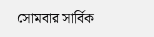সোমবার সার্বিক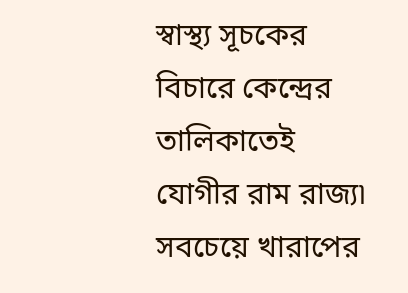স্বাস্থ্য সূচকের বিচারে কেন্দ্রের তালিকাতেই যোগীর রাম রাজ্য৷ সবচেয়ে খারাপের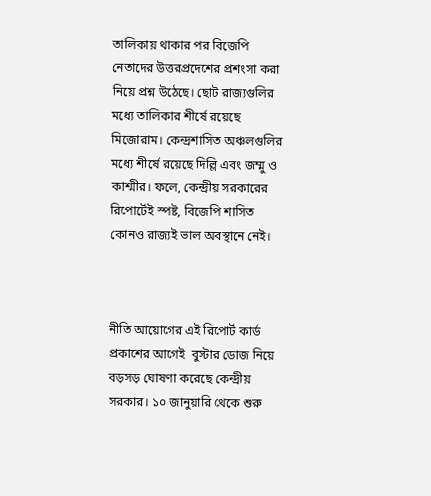তালিকায় থাকার পর বিজেপি নেতাদের উত্তরপ্রদেশের প্রশংসা করা নিয়ে প্রশ্ন উঠেছে। ছোট রাজ্যগুলির মধ্যে তালিকার শীর্ষে রয়েছে মিজোরাম। কেন্দ্রশাসিত অঞ্চলগুলির মধ্যে শীর্ষে রয়েছে দিল্লি এবং জম্মু ও কাশ্মীর। ফলে, কেন্দ্রীয় সরকারের রিপোর্টেই স্পষ্ট, বিজেপি শাসিত কোনও রাজ্যই ভাল অবস্থানে নেই।



নীতি আয়োগের এই রিপোর্ট কার্ড প্রকাশের আগেই  বুস্টার ডোজ নিয়ে বড়সড় ঘোষণা করেছে কেন্দ্রীয় সরকার। ১০ জানুয়ারি থেকে শুরু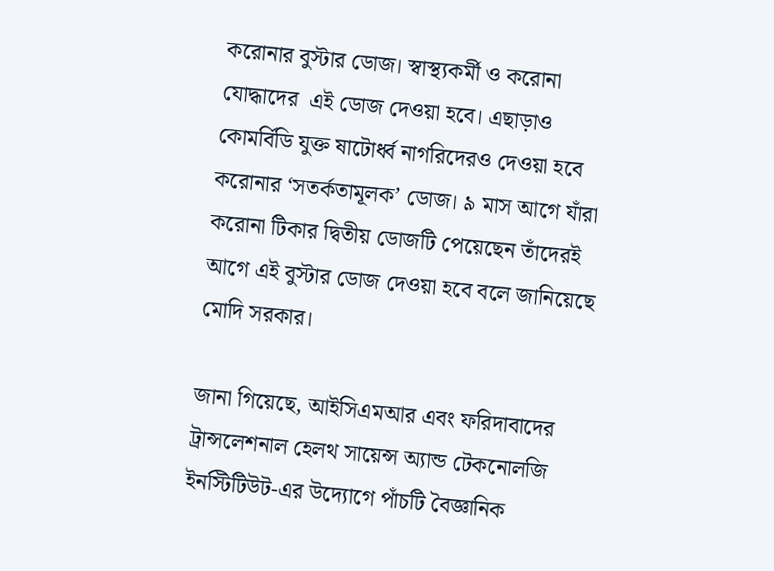করোনার বুস্টার ডোজ। স্বাস্থ্যকর্মী ও করোনা যোদ্ধাদের  এই ডোজ দেওয়া হবে। এছাড়াও কোমর্বিডি যুক্ত ষাটোর্ধ্ব নাগরিদেরও দেওয়া হবে করোনার ‘সতর্কতামূলক’ ডোজ। ৯ মাস আগে যাঁরা করোনা টিকার দ্বিতীয় ডোজটি পেয়েছেন তাঁদেরই আগে এই বুস্টার ডোজ দেওয়া হবে বলে জানিয়েছে মোদি সরকার।

জানা গিয়েছে, আইসিএমআর এবং ফরিদাবাদের ট্রান্সলেশনাল হেলথ সায়েন্স অ্যান্ড টেকনোলজি ইনস্টিটিউট-এর উদ্যোগে পাঁচটি বৈজ্ঞানিক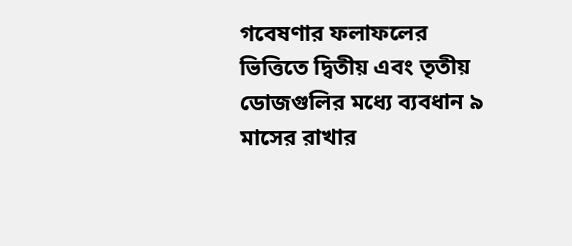গবেষণার ফলাফলের ভিত্তিতে দ্বিতীয় এবং তৃতীয় ডোজগুলির মধ্যে ব্যবধান ৯ মাসের রাখার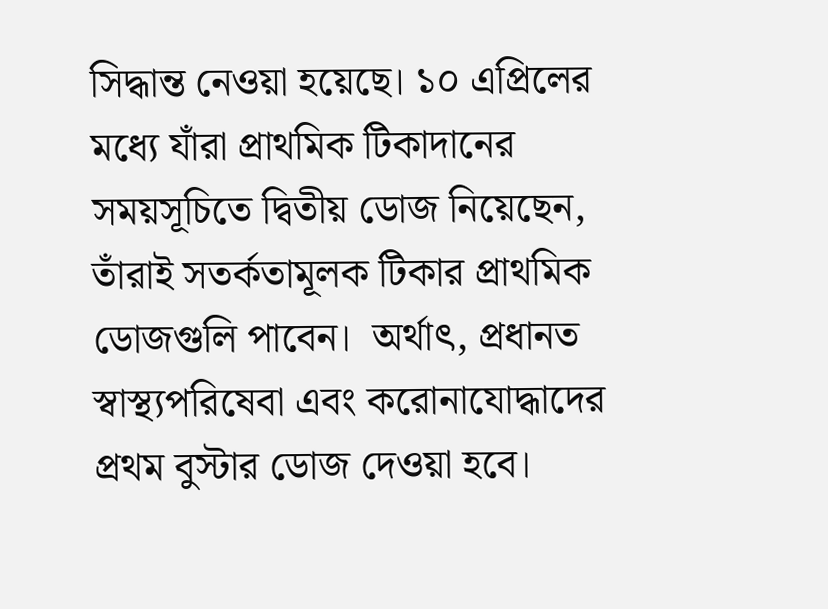সিদ্ধান্ত নেওয়া হয়েছে। ১০ এপ্রিলের মধ্যে যাঁরা প্রাথমিক টিকাদানের সময়সূচিতে দ্বিতীয় ডোজ নিয়েছেন, তাঁরাই সতর্কতামূলক টিকার প্রাথমিক ডোজগুলি পাবেন।  অর্থাৎ, প্রধানত স্বাস্থ্যপরিষেবা এবং করোনাযোদ্ধাদের প্রথম বুস্টার ডোজ দেওয়া হবে।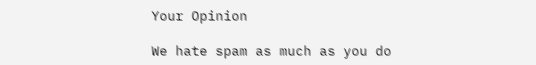Your Opinion

We hate spam as much as you do